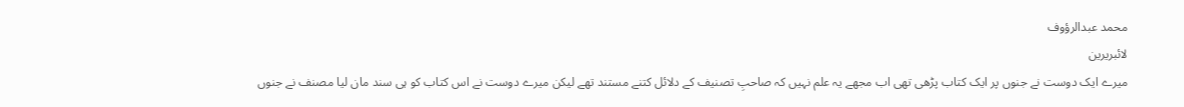محمد عبدالرؤوف
لائبریرین
میرے ایک دوست نے جنوں پر ایک کتاب پڑھی تھی اب مجھے یہ علم نہیں کہ صاحبِ تصنیف کے دلائل کتنے مستند تھے لیکن میرے دوست نے اس کتاب کو ہی سند مان لیا مصنف نے جنوں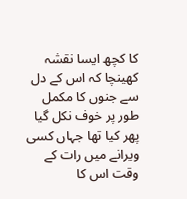کا کچھ ایسا نقشہ کھینچا کہ اس کے دل سے جنوں کا مکمل طور پر خوف نکل گیا پھر کیا تھا جہاں کسی ویرانے میں رات کے وقت اس کا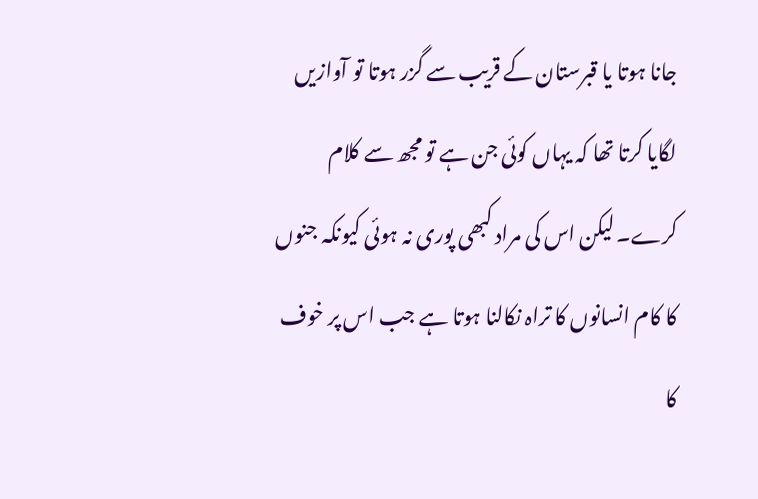جانا ہوتا یا قبرستان کے قریب سے گزر ہوتا تو آوازیں لگایا کرتا تھا کہ یہاں کوئی جن ہے تو مجھ سے کلام کرے۔ لیکن اس کی مراد کبھی پوری نہ ہوئی کیونکہ جنوں کا کام انسانوں کا تراہ نکالنا ہوتا ہے جب اس پر خوف کا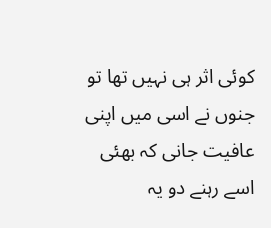کوئی اثر ہی نہیں تھا تو جنوں نے اسی میں اپنی عافیت جانی کہ بھئی اسے رہنے دو یہ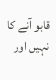قابو آنے کا نہیں اور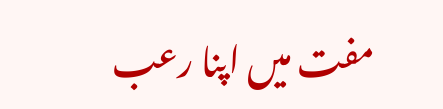مفت میں اپنا رعب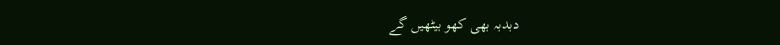دبدبہ بھی کھو بیٹھیں گے